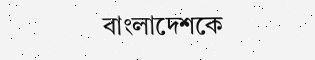বাংলাদেশকে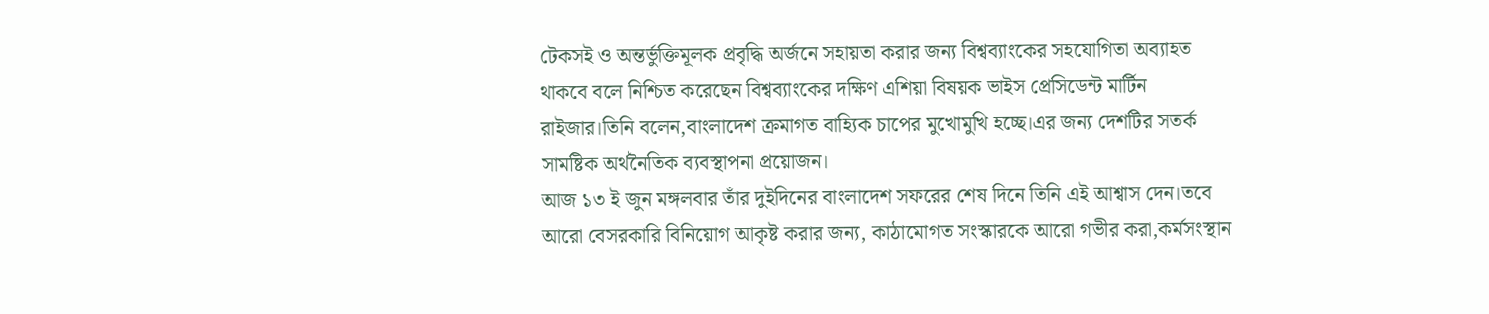টেকসই ও অন্তর্ভুক্তিমূলক প্রবৃদ্ধি অর্জনে সহায়তা করার জন্য বিশ্বব্যাংকের সহযোগিতা অব্যাহত থাকবে বলে নিশ্চিত করেছেন বিশ্বব্যাংকের দক্ষিণ এশিয়া বিষয়ক ভাইস প্রেসিডেন্ট মার্টিন রাইজার।তিনি বলেন,বাংলাদেশ ক্রমাগত বাহ্যিক চাপের মুখোমুখি হচ্ছে।এর জন্য দেশটির সতর্ক সামষ্টিক অর্থনৈতিক ব্যবস্থাপনা প্রয়োজন।
আজ ১৩ ই জুন মঙ্গলবার তাঁর দুইদিনের বাংলাদেশ সফরের শেষ দিনে তিনি এই আশ্বাস দেন।তবে আরো বেসরকারি বিনিয়োগ আকৃষ্ট করার জন্য, কাঠামোগত সংস্কারকে আরো গভীর করা,কর্মসংস্থান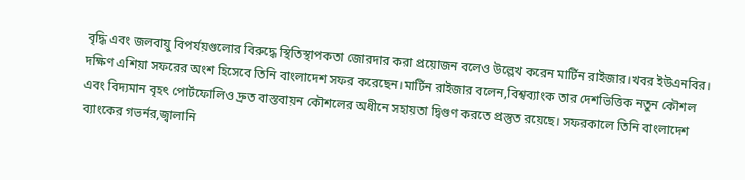বৃদ্ধি এবং জলবায়ু বিপর্যয়গুলোর বিরুদ্ধে স্থিতিস্থাপকতা জোরদার করা প্রয়োজন বলেও উল্লেখ করেন মার্টিন রাইজার।খবর ইউএনবির। দক্ষিণ এশিয়া সফরের অংশ হিসেবে তিনি বাংলাদেশ সফর করেছেন।মার্টিন রাইজার বলেন,বিশ্বব্যাংক তার দেশভিত্তিক নতুন কৌশল এবং বিদ্যমান বৃহৎ পোর্টফোলিও দ্রুত বাস্তবায়ন কৌশলের অধীনে সহায়তা দ্বিগুণ করতে প্রস্তুত রয়েছে। সফরকালে তিনি বাংলাদেশ ব্যাংকের গভর্নর,জ্বালানি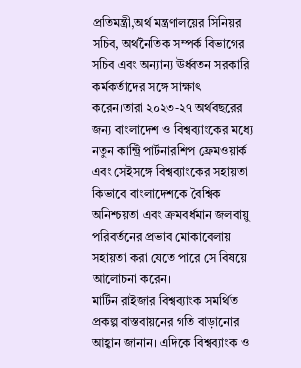প্রতিমন্ত্রী,অর্থ মন্ত্রণালয়ের সিনিয়র সচিব, অর্থনৈতিক সম্পর্ক বিভাগের সচিব এবং অন্যান্য ঊর্ধ্বতন সরকারি কর্মকর্তাদের সঙ্গে সাক্ষাৎ করেন।তারা ২০২৩-২৭ অর্থবছরের জন্য বাংলাদেশ ও বিশ্বব্যাংকের মধ্যে নতুন কান্ট্রি পার্টনারশিপ ফ্রেমওয়ার্ক এবং সেইসঙ্গে বিশ্বব্যাংকের সহায়তা কিভাবে বাংলাদেশকে বৈশ্বিক অনিশ্চয়তা এবং ক্রমবর্ধমান জলবায়ু পরিবর্তনের প্রভাব মোকাবেলায় সহায়তা করা যেতে পারে সে বিষয়ে আলোচনা করেন।
মার্টিন রাইজার বিশ্বব্যাংক সমর্থিত প্রকল্প বাস্তবায়নের গতি বাড়ানোর আহ্বান জানান। এদিকে বিশ্বব্যাংক ও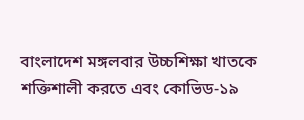বাংলাদেশ মঙ্গলবার উচ্চশিক্ষা খাতকে শক্তিশালী করতে এবং কোভিড-১৯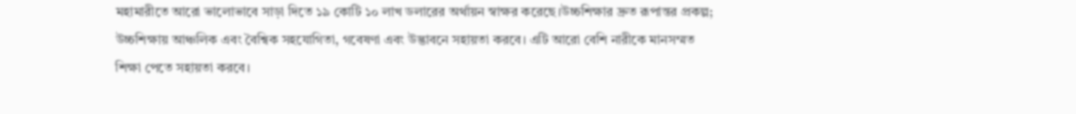মহামারীতে আরো ভালোভাবে সাড়া দিতে ১৯ কোটি ১০ লাখ ডলারের অর্থায়ন স্বাক্ষর করেছে।উচ্চশিক্ষার দ্রুত রূপান্তর প্রকল্প; উচ্চশিক্ষায় আঞ্চলিক এবং বৈশ্বিক সহযোগিতা, গবেষণা এবং উদ্ভাবনে সহায়তা করবে। এটি আরো বেশি নারীকে মানসম্মত শিক্ষা পেতে সহায়তা করবে।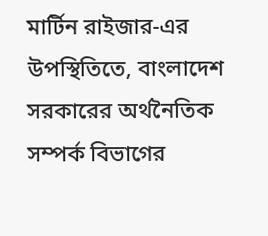মার্টিন রাইজার-এর উপস্থিতিতে, বাংলাদেশ সরকারের অর্থনৈতিক সম্পর্ক বিভাগের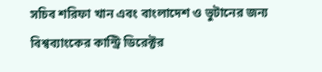সচিব শরিফা খান এবং বাংলাদেশ ও ভুটানের জন্য বিশ্বব্যাংকের কান্ট্রি ডিরেক্টর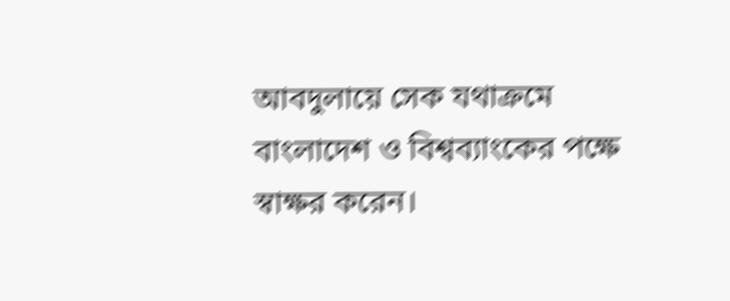আবদুলায়ে সেক যথাক্রমে বাংলাদেশ ও বিশ্বব্যাংকের পক্ষে স্বাক্ষর করেন।